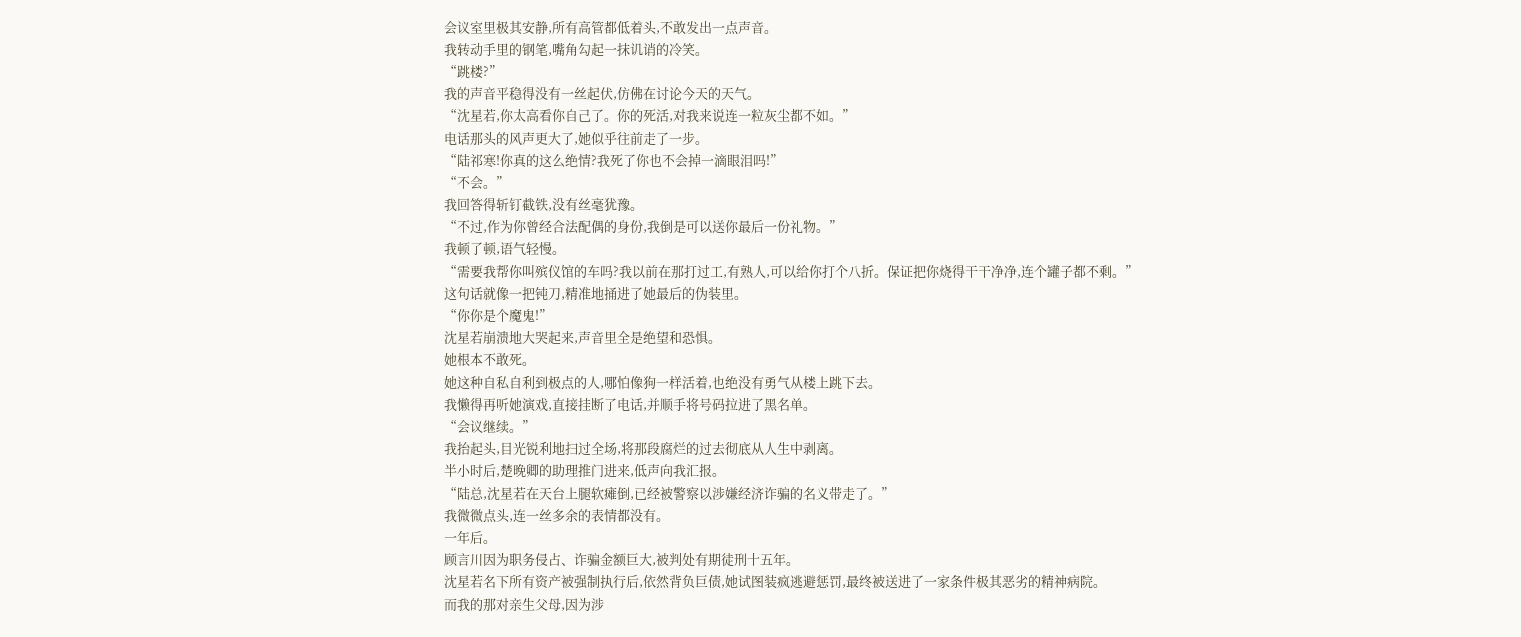会议室里极其安静,所有高管都低着头,不敢发出一点声音。
我转动手里的钢笔,嘴角勾起一抹讥诮的冷笑。
“跳楼?”
我的声音平稳得没有一丝起伏,仿佛在讨论今天的天气。
“沈星若,你太高看你自己了。你的死活,对我来说连一粒灰尘都不如。”
电话那头的风声更大了,她似乎往前走了一步。
“陆祁寒!你真的这么绝情?我死了你也不会掉一滴眼泪吗!”
“不会。”
我回答得斩钉截铁,没有丝毫犹豫。
“不过,作为你曾经合法配偶的身份,我倒是可以送你最后一份礼物。”
我顿了顿,语气轻慢。
“需要我帮你叫殡仪馆的车吗?我以前在那打过工,有熟人,可以给你打个八折。保证把你烧得干干净净,连个罐子都不剩。”
这句话就像一把钝刀,精准地捅进了她最后的伪装里。
“你你是个魔鬼!”
沈星若崩溃地大哭起来,声音里全是绝望和恐惧。
她根本不敢死。
她这种自私自利到极点的人,哪怕像狗一样活着,也绝没有勇气从楼上跳下去。
我懒得再听她演戏,直接挂断了电话,并顺手将号码拉进了黑名单。
“会议继续。”
我抬起头,目光锐利地扫过全场,将那段腐烂的过去彻底从人生中剥离。
半小时后,楚晚卿的助理推门进来,低声向我汇报。
“陆总,沈星若在天台上腿软瘫倒,已经被警察以涉嫌经济诈骗的名义带走了。”
我微微点头,连一丝多余的表情都没有。
一年后。
顾言川因为职务侵占、诈骗金额巨大,被判处有期徒刑十五年。
沈星若名下所有资产被强制执行后,依然背负巨债,她试图装疯逃避惩罚,最终被送进了一家条件极其恶劣的精神病院。
而我的那对亲生父母,因为涉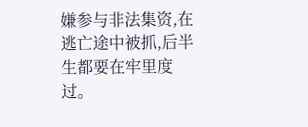嫌参与非法集资,在逃亡途中被抓,后半生都要在牢里度过。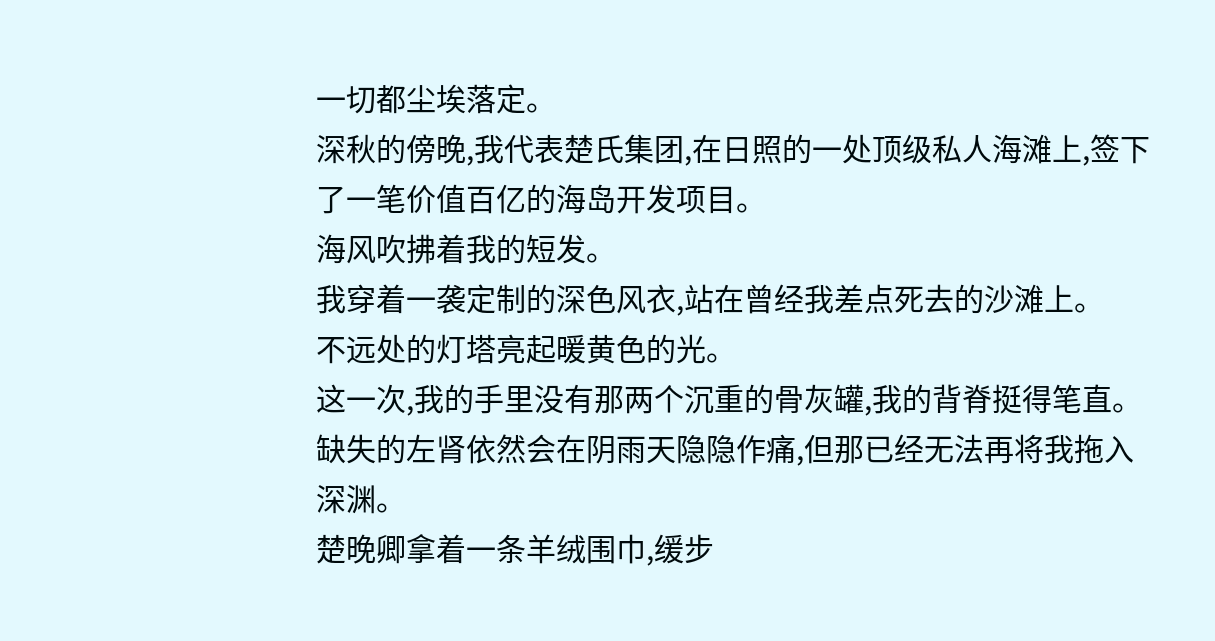一切都尘埃落定。
深秋的傍晚,我代表楚氏集团,在日照的一处顶级私人海滩上,签下了一笔价值百亿的海岛开发项目。
海风吹拂着我的短发。
我穿着一袭定制的深色风衣,站在曾经我差点死去的沙滩上。
不远处的灯塔亮起暖黄色的光。
这一次,我的手里没有那两个沉重的骨灰罐,我的背脊挺得笔直。
缺失的左肾依然会在阴雨天隐隐作痛,但那已经无法再将我拖入深渊。
楚晚卿拿着一条羊绒围巾,缓步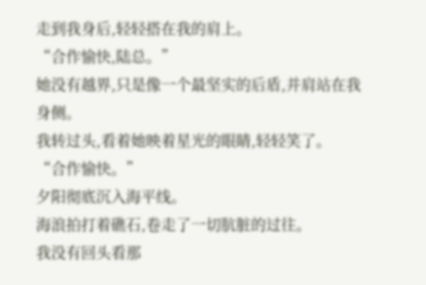走到我身后,轻轻搭在我的肩上。
“合作愉快,陆总。”
她没有越界,只是像一个最坚实的后盾,并肩站在我身侧。
我转过头,看着她映着星光的眼睛,轻轻笑了。
“合作愉快。”
夕阳彻底沉入海平线。
海浪拍打着礁石,卷走了一切肮脏的过往。
我没有回头看那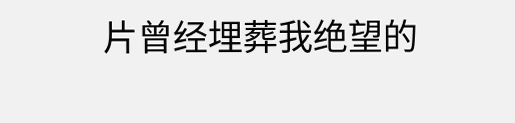片曾经埋葬我绝望的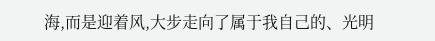海,而是迎着风,大步走向了属于我自己的、光明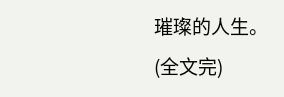璀璨的人生。
(全文完)